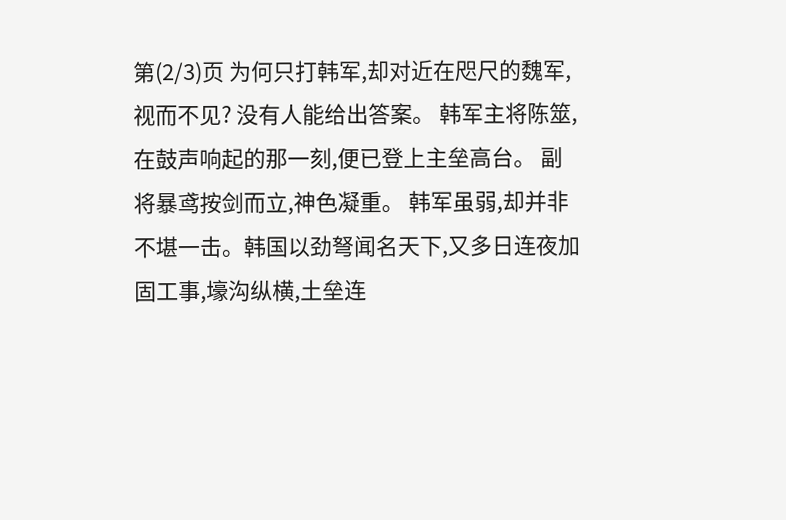第(2/3)页 为何只打韩军,却对近在咫尺的魏军,视而不见? 没有人能给出答案。 韩军主将陈筮,在鼓声响起的那一刻,便已登上主垒高台。 副将暴鸢按剑而立,神色凝重。 韩军虽弱,却并非不堪一击。韩国以劲弩闻名天下,又多日连夜加固工事,壕沟纵横,土垒连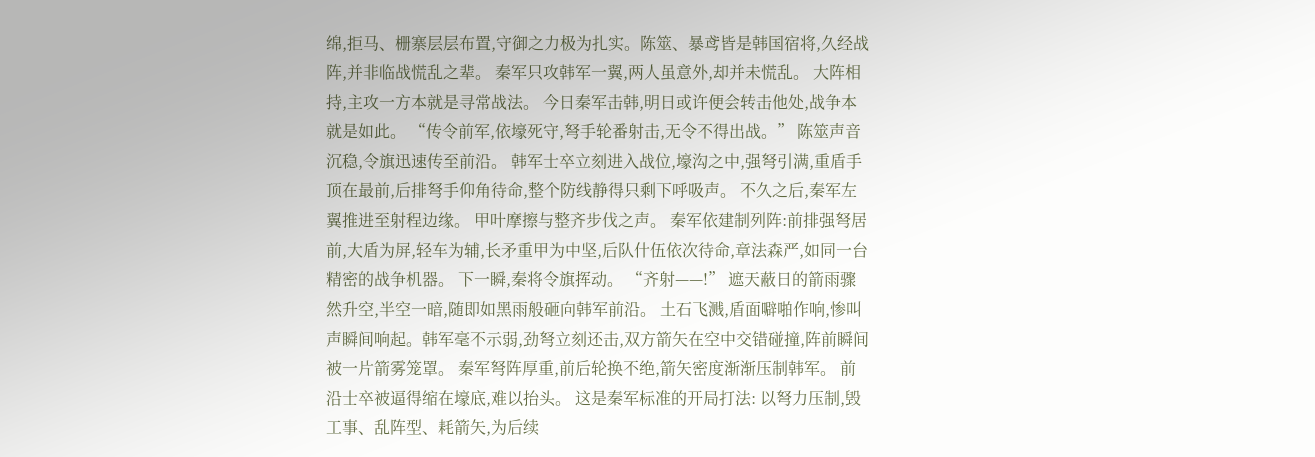绵,拒马、栅寨层层布置,守御之力极为扎实。陈筮、暴鸢皆是韩国宿将,久经战阵,并非临战慌乱之辈。 秦军只攻韩军一翼,两人虽意外,却并未慌乱。 大阵相持,主攻一方本就是寻常战法。 今日秦军击韩,明日或许便会转击他处,战争本就是如此。 “传令前军,依壕死守,弩手轮番射击,无令不得出战。” 陈筮声音沉稳,令旗迅速传至前沿。 韩军士卒立刻进入战位,壕沟之中,强弩引满,重盾手顶在最前,后排弩手仰角待命,整个防线静得只剩下呼吸声。 不久之后,秦军左翼推进至射程边缘。 甲叶摩擦与整齐步伐之声。 秦军依建制列阵:前排强弩居前,大盾为屏,轻车为辅,长矛重甲为中坚,后队什伍依次待命,章法森严,如同一台精密的战争机器。 下一瞬,秦将令旗挥动。 “齐射——!” 遮天蔽日的箭雨骤然升空,半空一暗,随即如黑雨般砸向韩军前沿。 土石飞溅,盾面噼啪作响,惨叫声瞬间响起。韩军毫不示弱,劲弩立刻还击,双方箭矢在空中交错碰撞,阵前瞬间被一片箭雾笼罩。 秦军弩阵厚重,前后轮换不绝,箭矢密度渐渐压制韩军。 前沿士卒被逼得缩在壕底,难以抬头。 这是秦军标准的开局打法: 以弩力压制,毁工事、乱阵型、耗箭矢,为后续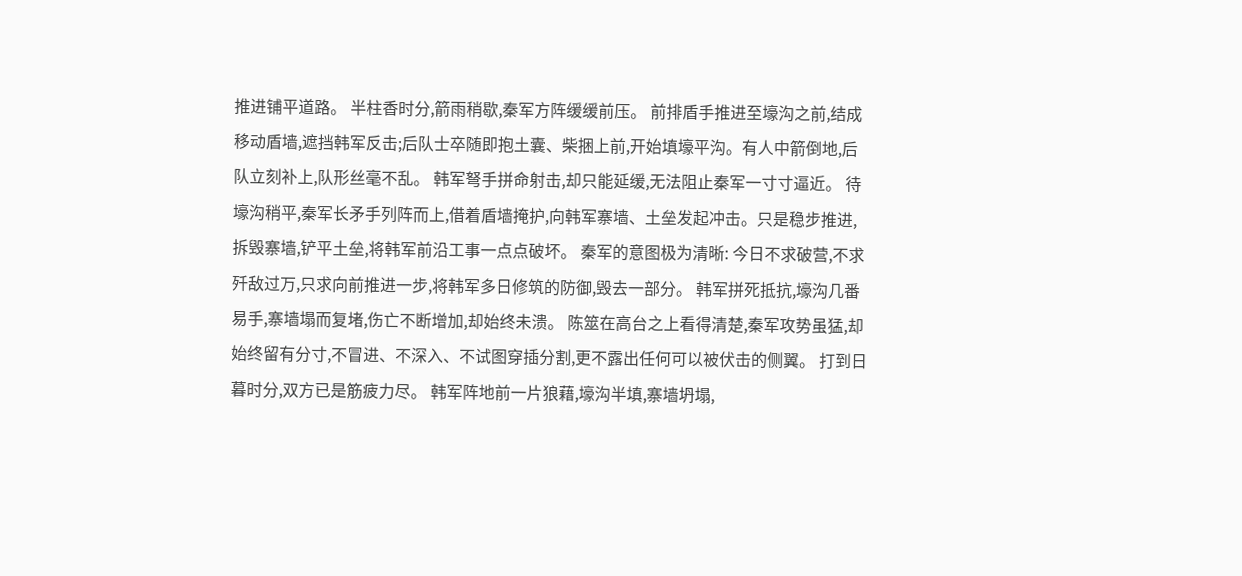推进铺平道路。 半柱香时分,箭雨稍歇,秦军方阵缓缓前压。 前排盾手推进至壕沟之前,结成移动盾墙,遮挡韩军反击;后队士卒随即抱土囊、柴捆上前,开始填壕平沟。有人中箭倒地,后队立刻补上,队形丝毫不乱。 韩军弩手拼命射击,却只能延缓,无法阻止秦军一寸寸逼近。 待壕沟稍平,秦军长矛手列阵而上,借着盾墙掩护,向韩军寨墙、土垒发起冲击。只是稳步推进,拆毁寨墙,铲平土垒,将韩军前沿工事一点点破坏。 秦军的意图极为清晰: 今日不求破营,不求歼敌过万,只求向前推进一步,将韩军多日修筑的防御,毁去一部分。 韩军拼死抵抗,壕沟几番易手,寨墙塌而复堵,伤亡不断增加,却始终未溃。 陈筮在高台之上看得清楚,秦军攻势虽猛,却始终留有分寸,不冒进、不深入、不试图穿插分割,更不露出任何可以被伏击的侧翼。 打到日暮时分,双方已是筋疲力尽。 韩军阵地前一片狼藉,壕沟半填,寨墙坍塌,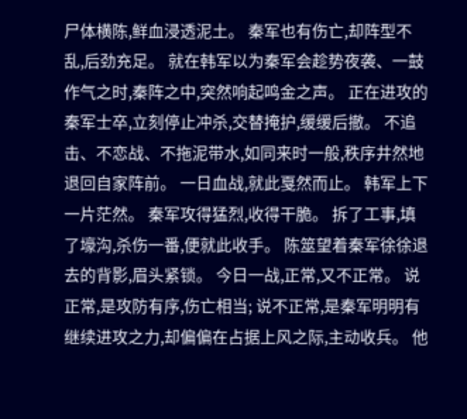尸体横陈,鲜血浸透泥土。 秦军也有伤亡,却阵型不乱,后劲充足。 就在韩军以为秦军会趁势夜袭、一鼓作气之时,秦阵之中,突然响起鸣金之声。 正在进攻的秦军士卒,立刻停止冲杀,交替掩护,缓缓后撤。 不追击、不恋战、不拖泥带水,如同来时一般,秩序井然地退回自家阵前。 一日血战,就此戛然而止。 韩军上下一片茫然。 秦军攻得猛烈,收得干脆。 拆了工事,填了壕沟,杀伤一番,便就此收手。 陈筮望着秦军徐徐退去的背影,眉头紧锁。 今日一战,正常,又不正常。 说正常,是攻防有序,伤亡相当; 说不正常,是秦军明明有继续进攻之力,却偏偏在占据上风之际,主动收兵。 他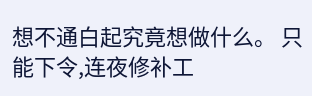想不通白起究竟想做什么。 只能下令,连夜修补工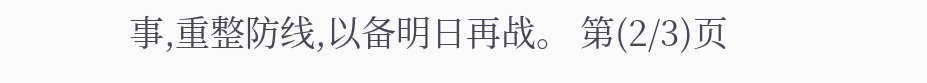事,重整防线,以备明日再战。 第(2/3)页